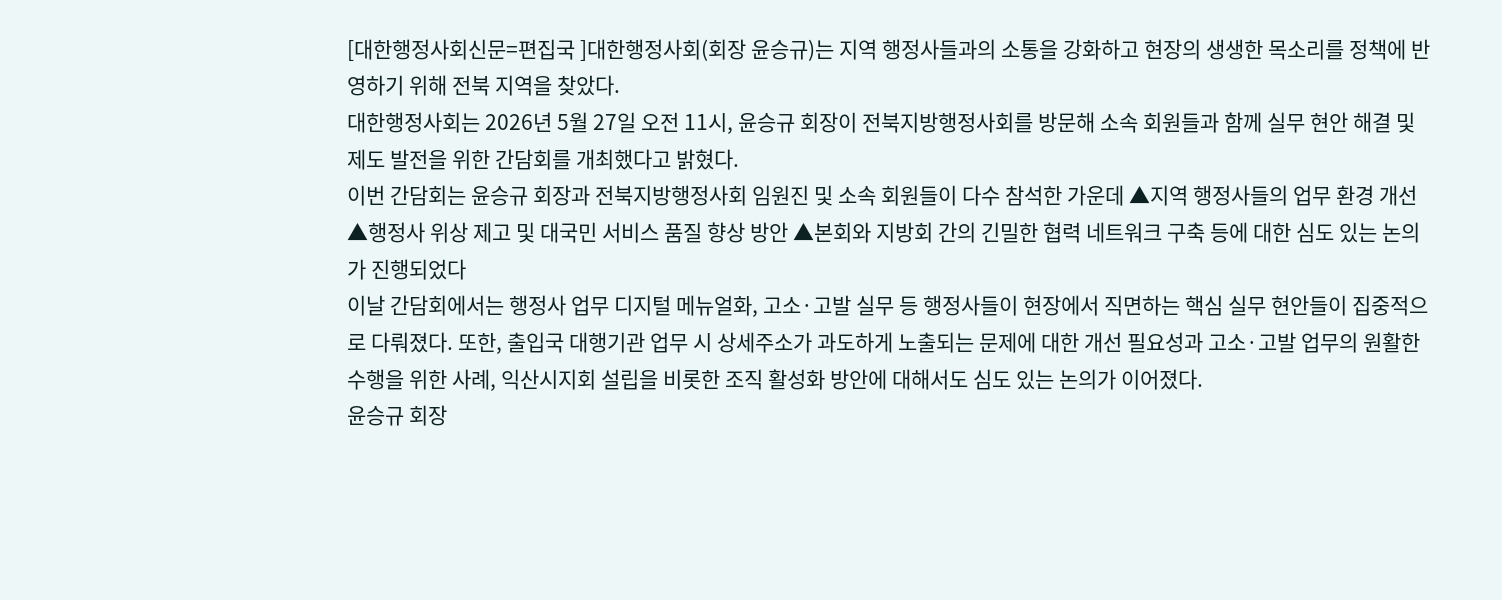[대한행정사회신문=편집국 ]대한행정사회(회장 윤승규)는 지역 행정사들과의 소통을 강화하고 현장의 생생한 목소리를 정책에 반영하기 위해 전북 지역을 찾았다.
대한행정사회는 2026년 5월 27일 오전 11시, 윤승규 회장이 전북지방행정사회를 방문해 소속 회원들과 함께 실무 현안 해결 및 제도 발전을 위한 간담회를 개최했다고 밝혔다.
이번 간담회는 윤승규 회장과 전북지방행정사회 임원진 및 소속 회원들이 다수 참석한 가운데 ▲지역 행정사들의 업무 환경 개선 ▲행정사 위상 제고 및 대국민 서비스 품질 향상 방안 ▲본회와 지방회 간의 긴밀한 협력 네트워크 구축 등에 대한 심도 있는 논의가 진행되었다
이날 간담회에서는 행정사 업무 디지털 메뉴얼화, 고소·고발 실무 등 행정사들이 현장에서 직면하는 핵심 실무 현안들이 집중적으로 다뤄졌다. 또한, 출입국 대행기관 업무 시 상세주소가 과도하게 노출되는 문제에 대한 개선 필요성과 고소·고발 업무의 원활한 수행을 위한 사례, 익산시지회 설립을 비롯한 조직 활성화 방안에 대해서도 심도 있는 논의가 이어졌다.
윤승규 회장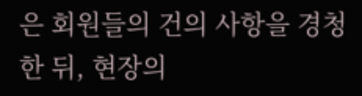은 회원들의 건의 사항을 경청한 뒤, 현장의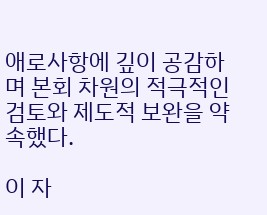애로사항에 깊이 공감하며 본회 차원의 적극적인 검토와 제도적 보완을 약속했다.

이 자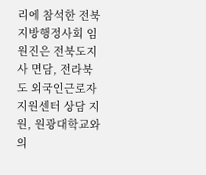리에 참석한 전북지방행정사회 임원진은 전북도지사 면담, 전라북도 외국인근로자 지원센터 상담 지원, 원광대학교와의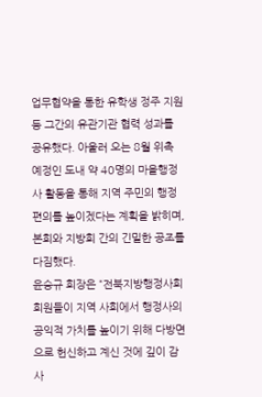업무협약을 통한 유학생 정주 지원 등 그간의 유관기관 협력 성과를 공유했다. 아울러 오는 8월 위촉 예정인 도내 약 40명의 마을행정사 활동을 통해 지역 주민의 행정 편의를 높이겠다는 계획을 밝히며, 본회와 지방회 간의 긴밀한 공조를 다짐했다.
윤승규 회장은 “전북지방행정사회 회원들이 지역 사회에서 행정사의 공익적 가치를 높이기 위해 다방면으로 헌신하고 계신 것에 깊이 감사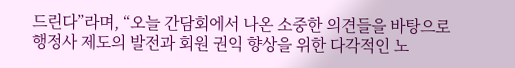드린다”라며, “오늘 간담회에서 나온 소중한 의견들을 바탕으로 행정사 제도의 발전과 회원 권익 향상을 위한 다각적인 노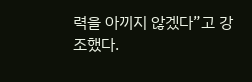력을 아끼지 않겠다”고 강조했다.